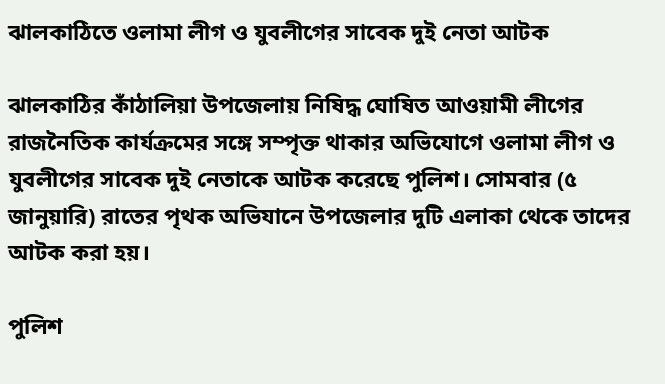ঝালকাঠিতে ওলামা লীগ ও যুবলীগের সাবেক দুই নেতা আটক

ঝালকাঠির কাঁঠালিয়া উপজেলায় নিষিদ্ধ ঘোষিত আওয়ামী লীগের রাজনৈতিক কার্যক্রমের সঙ্গে সম্পৃক্ত থাকার অভিযোগে ওলামা লীগ ও যুবলীগের সাবেক দুই নেতাকে আটক করেছে পুলিশ। সোমবার (৫ জানুয়ারি) রাতের পৃথক অভিযানে উপজেলার দুটি এলাকা থেকে তাদের আটক করা হয়।

পুলিশ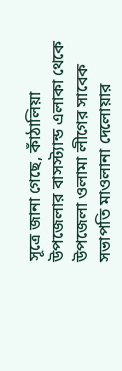সূত্রে জানা গেছে, কাঁঠালিয়া উপজেলার বাসস্ট্যান্ড এলাকা থেকে উপজেলা ওলামা লীগের সাবেক সভাপতি মাওলানা দেলোয়ার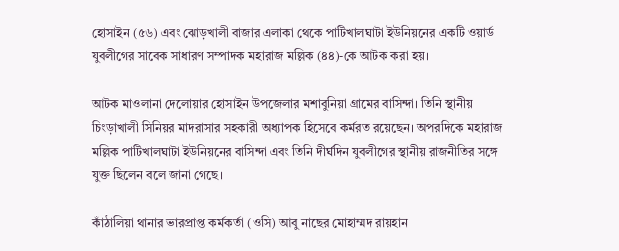হোসাইন (৫৬) এবং ঝোড়খালী বাজার এলাকা থেকে পাটিখালঘাটা ইউনিয়নের একটি ওয়ার্ড যুবলীগের সাবেক সাধারণ সম্পাদক মহারাজ মল্লিক (৪৪)-কে আটক করা হয়।

আটক মাওলানা দেলোয়ার হোসাইন উপজেলার মশাবুনিয়া গ্রামের বাসিন্দা। তিনি স্থানীয় চিংড়াখালী সিনিয়র মাদরাসার সহকারী অধ্যাপক হিসেবে কর্মরত রয়েছেন। অপরদিকে মহারাজ মল্লিক পাটিখালঘাটা ইউনিয়নের বাসিন্দা এবং তিনি দীর্ঘদিন যুবলীগের স্থানীয় রাজনীতির সঙ্গে যুক্ত ছিলেন বলে জানা গেছে।

কাঁঠালিয়া থানার ভারপ্রাপ্ত কর্মকর্তা (ওসি) আবু নাছের মোহাম্মদ রায়হান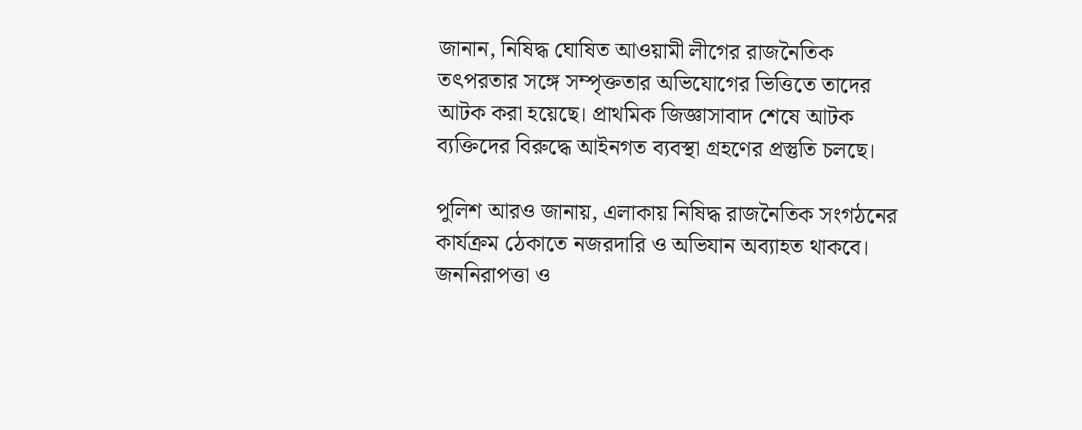জানান, নিষিদ্ধ ঘোষিত আওয়ামী লীগের রাজনৈতিক তৎপরতার সঙ্গে সম্পৃক্ততার অভিযোগের ভিত্তিতে তাদের আটক করা হয়েছে। প্রাথমিক জিজ্ঞাসাবাদ শেষে আটক ব্যক্তিদের বিরুদ্ধে আইনগত ব্যবস্থা গ্রহণের প্রস্তুতি চলছে।

পুলিশ আরও জানায়, এলাকায় নিষিদ্ধ রাজনৈতিক সংগঠনের কার্যক্রম ঠেকাতে নজরদারি ও অভিযান অব্যাহত থাকবে। জননিরাপত্তা ও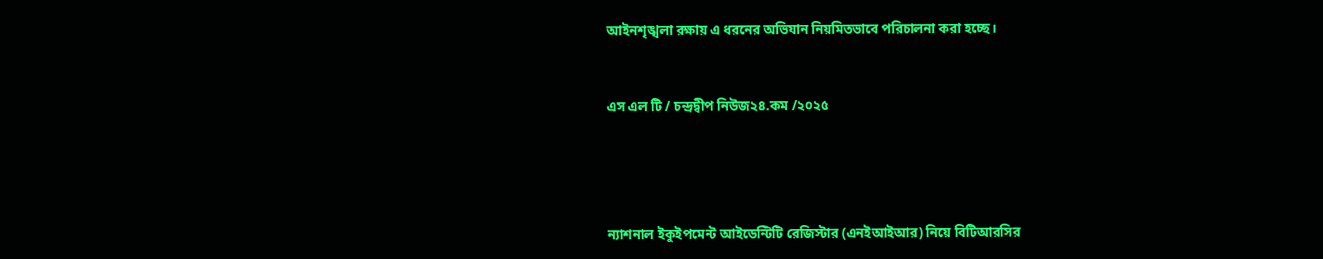আইনশৃঙ্খলা রক্ষায় এ ধরনের অভিযান নিয়মিতভাবে পরিচালনা করা হচ্ছে।


এস এল টি / চন্দ্রদ্বীপ নিউজ২৪.কম /২০২৫




ন্যাশনাল ইকুইপমেন্ট আইডেন্টিটি রেজিস্টার (এনইআইআর) নিয়ে বিটিআরসির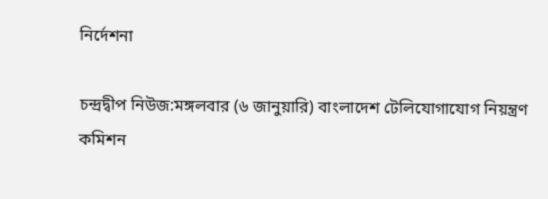নির্দেশনা

চন্দ্রদ্বীপ নিউজ:মঙ্গলবার (৬ জানুয়ারি) বাংলাদেশ টেলিযোগাযোগ নিয়ন্ত্রণ কমিশন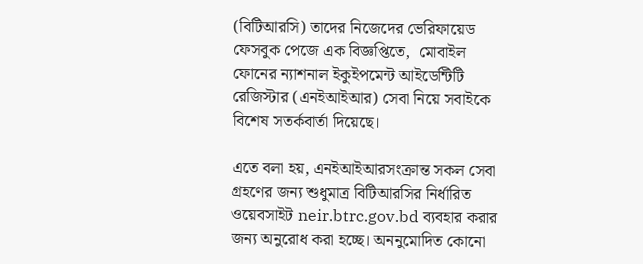(বিটিআরসি) তাদের নিজেদের ভেরিফায়েড ফেসবুক পেজে এক বিজ্ঞপ্তিতে,  মোবাইল ফোনের ন্যাশনাল ইকুইপমেন্ট আইডেন্টিটি রেজিস্টার (এনইআইআর) সেবা নিয়ে সবাইকে বিশেষ সতর্কবার্তা দিয়েছে।

এতে বলা হয়, এনইআইআরসংক্রান্ত সকল সেবা গ্রহণের জন্য শুধুমাত্র বিটিআরসির নির্ধারিত ওয়েবসাইট neir.btrc.gov.bd ব্যবহার করার জন্য অনুরোধ করা হচ্ছে। অননুমোদিত কোনো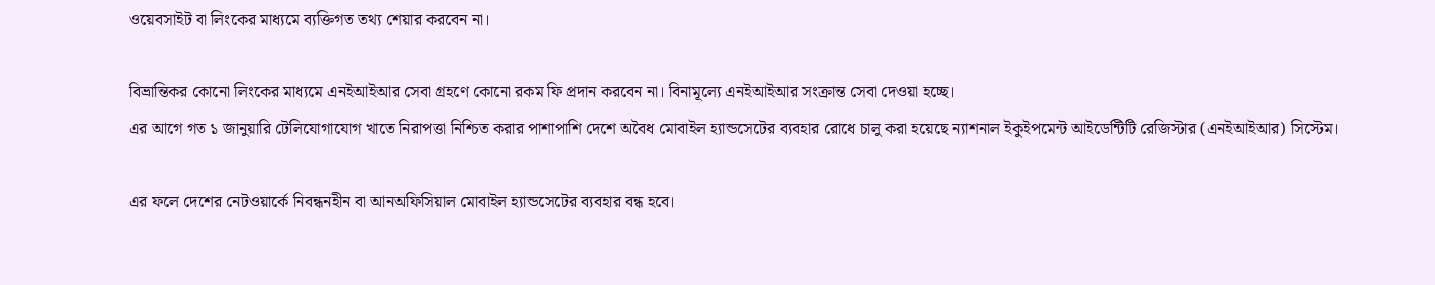ওয়েবসাইট বা লিংকের মাধ্যমে ব্যক্তিগত তথ্য শেয়ার করবেন না।

বিভ্রান্তিকর কোনো লিংকের মাধ্যমে এনইআইআর সেবা গ্রহণে কোনো রকম ফি প্রদান করবেন না। বিনামূল্যে এনইআইআর সংক্রান্ত সেবা দেওয়া হচ্ছে।
এর আগে গত ১ জানুয়ারি টেলিযোগাযোগ খাতে নিরাপত্তা নিশ্চিত করার পাশাপাশি দেশে অবৈধ মোবাইল হ্যান্ডসেটের ব্যবহার রোধে চালু করা হয়েছে ন্যাশনাল ইকুইপমেন্ট আইডেন্টিটি রেজিস্টার (এনইআইআর) সিস্টেম।

এর ফলে দেশের নেটওয়ার্কে নিবন্ধনহীন বা আনঅফিসিয়াল মোবাইল হ্যান্ডসেটের ব্যবহার বন্ধ হবে।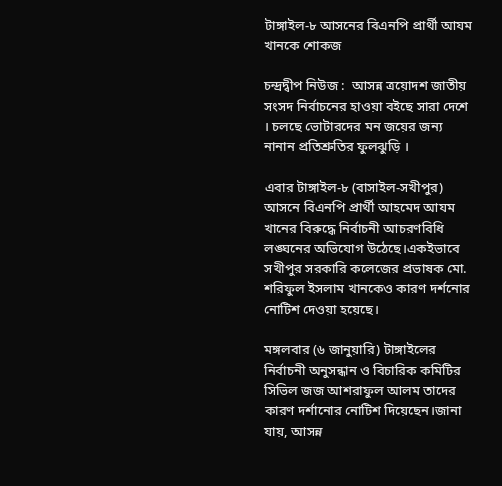টাঙ্গাইল-৮ আসনের বিএনপি প্রার্থী আযম খানকে শোকজ

চন্দ্রদ্বীপ নিউজ :  আসন্ন ত্রয়োদশ জাতীয় সংসদ নির্বাচনের হাওয়া বইছে সারা দেশে । চলছে ভোটারদের মন জয়ের জন্য নানান প্রতিশ্রুতির ফুলঝুড়ি ।

এবার টাঙ্গাইল-৮ (বাসাইল-সখীপুর) আসনে বিএনপি প্রার্থী আহমেদ আযম খানের বিরুদ্ধে নির্বাচনী আচরণবিধি লঙ্ঘনের অভিযোগ উঠেছে।একইভাবে সখীপুর সরকারি কলেজের প্রভাষক মো. শরিফুল ইসলাম খানকেও কারণ দর্শনোর নোটিশ দেওয়া হয়েছে।

মঙ্গলবার (৬ জানুয়ারি) টাঙ্গাইলের নির্বাচনী অনুসন্ধান ও বিচারিক কমিটির সিভিল জজ আশরাফুল আলম তাদের কারণ দর্শানোর নোটিশ দিয়েছেন।জানা যায়, আসন্ন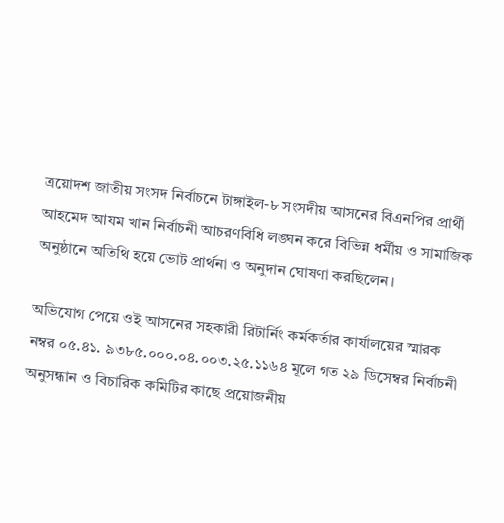ত্রয়োদশ জাতীয় সংসদ নির্বাচনে টাঙ্গাইল-৮ সংসদীয় আসনের বিএনপির প্রার্থী আহমেদ আযম খান নির্বাচনী আচরণবিধি লঙ্ঘন করে বিভিন্ন ধর্মীয় ও সামাজিক অনুষ্ঠানে অতিথি হয়ে ভোট প্রার্থনা ও অনুদান ঘোষণা করছিলেন।

অভিযোগ পেয়ে ওই আসনের সহকারী রিটার্নিং কর্মকর্তার কার্যালয়ের স্মারক নম্বর ০৫.৪১. ৯৩৮৫.০০০.০৪.০০৩.২৫.১১৬৪ মূলে গত ২৯ ডিসেম্বর নির্বাচনী অনুসন্ধান ও বিচারিক কমিটির কাছে প্রয়োজনীয়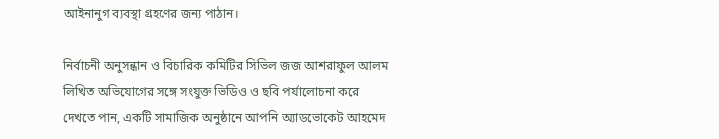আইনানুগ ব্যবস্থা গ্রহণের জন্য পাঠান।

নির্বাচনী অনুসন্ধান ও বিচারিক কমিটির সিভিল জজ আশরাফুল আলম লিখিত অভিযোগের সঙ্গে সংযুক্ত ভিডিও ও ছবি পর্যালোচনা করে দেখতে পান, একটি সামাজিক অনুষ্ঠানে আপনি অ্যাডভোকেট আহমেদ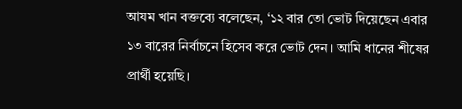আযম খান বক্তব্যে বলেছেন, ‘১২ বার তো ভোট দিয়েছেন এবার ১৩ বারের নির্বাচনে হিসেব করে ভোট দেন। আমি ধানের শীষের প্রার্থী হয়েছি।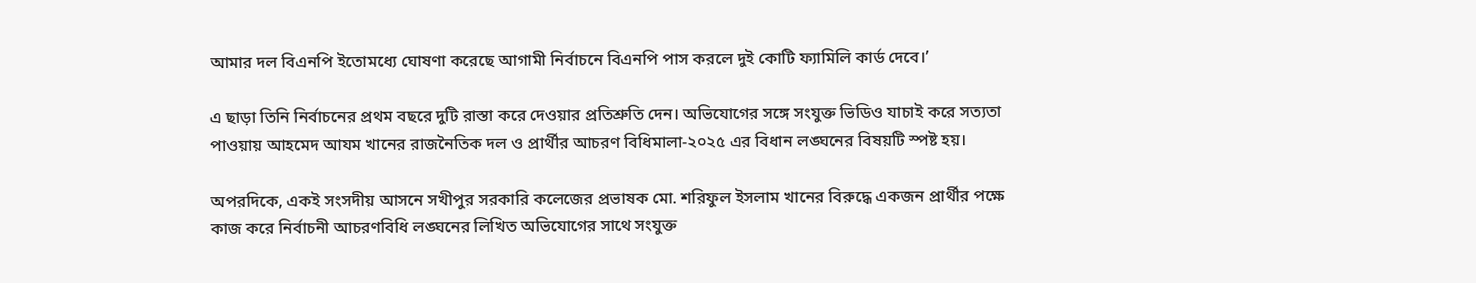আমার দল বিএনপি ইতোমধ্যে ঘোষণা করেছে আগামী নির্বাচনে বিএনপি পাস করলে দুই কোটি ফ্যামিলি কার্ড দেবে।’

এ ছাড়া তিনি নির্বাচনের প্রথম বছরে দুটি রাস্তা করে দেওয়ার প্রতিশ্রুতি দেন। অভিযোগের সঙ্গে সংযুক্ত ভিডিও যাচাই করে সত্যতা পাওয়ায় আহমেদ আযম খানের রাজনৈতিক দল ও প্রার্থীর আচরণ বিধিমালা-২০২৫ এর বিধান লঙ্ঘনের বিষয়টি স্পষ্ট হয়।

অপরদিকে, একই সংসদীয় আসনে সখীপুর সরকারি কলেজের প্রভাষক মো. শরিফুল ইসলাম খানের বিরুদ্ধে একজন প্রার্থীর পক্ষে কাজ করে নির্বাচনী আচরণবিধি লঙ্ঘনের লিখিত অভিযোগের সাথে সংযুক্ত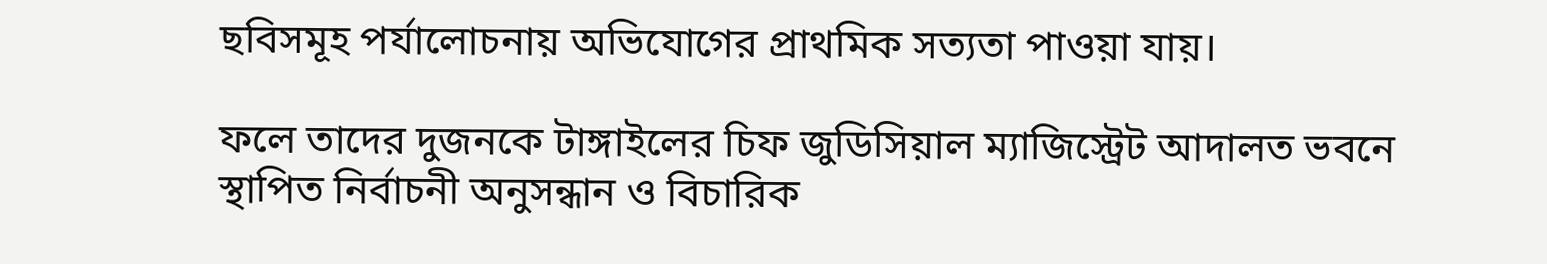ছবিসমূহ পর্যালোচনায় অভিযোগের প্রাথমিক সত্যতা পাওয়া যায়।

ফলে তাদের দুজনকে টাঙ্গাইলের চিফ জুডিসিয়াল ম্যাজিস্ট্রেট আদালত ভবনে স্থাপিত নির্বাচনী অনুসন্ধান ও বিচারিক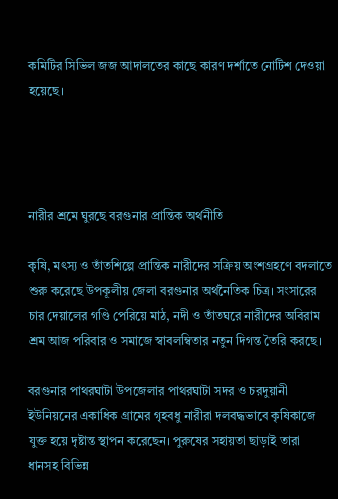কমিটির সিভিল জজ আদালতের কাছে কারণ দর্শাতে নোটিশ দেওয়া হয়েছে।




নারীর শ্রমে ঘুরছে বরগুনার প্রান্তিক অর্থনীতি

কৃষি, মৎস্য ও তাঁতশিল্পে প্রান্তিক নারীদের সক্রিয় অংশগ্রহণে বদলাতে শুরু করেছে উপকূলীয় জেলা বরগুনার অর্থনৈতিক চিত্র। সংসারের চার দেয়ালের গণ্ডি পেরিয়ে মাঠ, নদী ও তাঁতঘরে নারীদের অবিরাম শ্রম আজ পরিবার ও সমাজে স্বাবলম্বিতার নতুন দিগন্ত তৈরি করছে।

বরগুনার পাথরঘাটা উপজেলার পাথরঘাটা সদর ও চরদুয়ানী ইউনিয়নের একাধিক গ্রামের গৃহবধু নারীরা দলবদ্ধভাবে কৃষিকাজে যুক্ত হয়ে দৃষ্টান্ত স্থাপন করেছেন। পুরুষের সহায়তা ছাড়াই তারা ধানসহ বিভিন্ন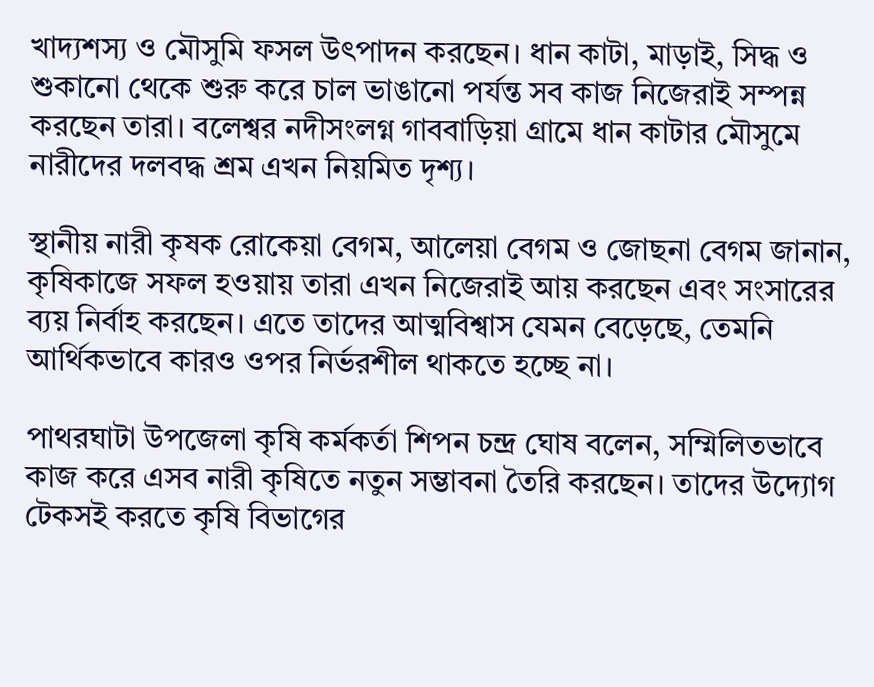খাদ্যশস্য ও মৌসুমি ফসল উৎপাদন করছেন। ধান কাটা, মাড়াই, সিদ্ধ ও শুকানো থেকে শুরু করে চাল ভাঙানো পর্যন্ত সব কাজ নিজেরাই সম্পন্ন করছেন তারা। বলেশ্বর নদীসংলগ্ন গাববাড়িয়া গ্রামে ধান কাটার মৌসুমে নারীদের দলবদ্ধ শ্রম এখন নিয়মিত দৃশ্য।

স্থানীয় নারী কৃষক রোকেয়া বেগম, আলেয়া বেগম ও জোছনা বেগম জানান, কৃষিকাজে সফল হওয়ায় তারা এখন নিজেরাই আয় করছেন এবং সংসারের ব্যয় নির্বাহ করছেন। এতে তাদের আত্মবিশ্বাস যেমন বেড়েছে, তেমনি আর্থিকভাবে কারও ওপর নির্ভরশীল থাকতে হচ্ছে না।

পাথরঘাটা উপজেলা কৃষি কর্মকর্তা শিপন চন্দ্র ঘোষ বলেন, সম্মিলিতভাবে কাজ করে এসব নারী কৃষিতে নতুন সম্ভাবনা তৈরি করছেন। তাদের উদ্যোগ টেকসই করতে কৃষি বিভাগের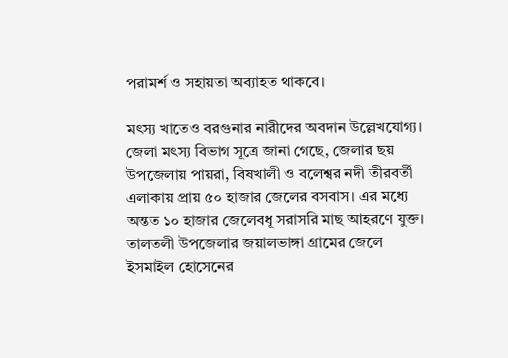পরামর্শ ও সহায়তা অব্যাহত থাকবে।

মৎস্য খাতেও বরগুনার নারীদের অবদান উল্লেখযোগ্য। জেলা মৎস্য বিভাগ সূত্রে জানা গেছে, জেলার ছয় উপজেলায় পায়রা, বিষখালী ও বলেশ্বর নদী তীরবর্তী এলাকায় প্রায় ৫০ হাজার জেলের বসবাস। এর মধ্যে অন্তত ১০ হাজার জেলেবধূ সরাসরি মাছ আহরণে যুক্ত। তালতলী উপজেলার জয়ালভাঙ্গা গ্রামের জেলে ইসমাইল হোসেনের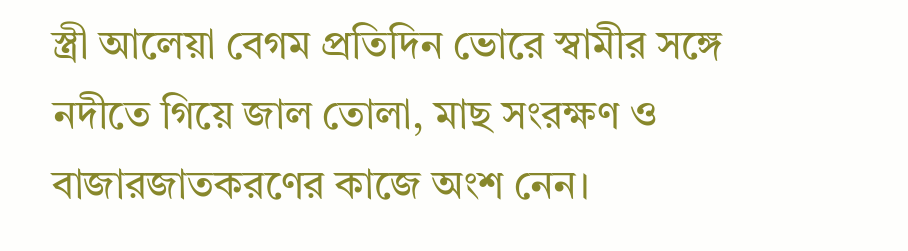স্ত্রী আলেয়া বেগম প্রতিদিন ভোরে স্বামীর সঙ্গে নদীতে গিয়ে জাল তোলা, মাছ সংরক্ষণ ও বাজারজাতকরণের কাজে অংশ নেন।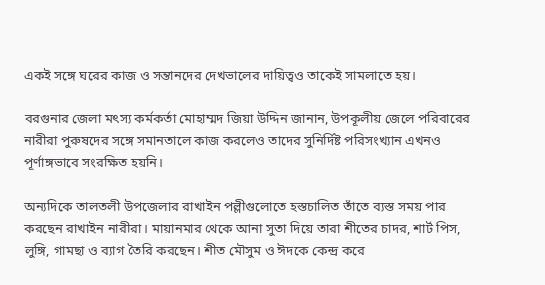একই সঙ্গে ঘরের কাজ ও সন্তানদের দেখভালের দায়িত্বও তাকেই সামলাতে হয়।

বরগুনার জেলা মৎস্য কর্মকর্তা মোহাম্মদ জিয়া উদ্দিন জানান, উপকূলীয় জেলে পরিবারের নারীরা পুরুষদের সঙ্গে সমানতালে কাজ করলেও তাদের সুনির্দিষ্ট পরিসংখ্যান এখনও পূর্ণাঙ্গভাবে সংরক্ষিত হয়নি।

অন্যদিকে তালতলী উপজেলার রাখাইন পল্লীগুলোতে হস্তচালিত তাঁতে ব্যস্ত সময় পার করছেন রাখাইন নারীরা। মায়ানমার থেকে আনা সুতা দিয়ে তারা শীতের চাদর, শার্ট পিস, লুঙ্গি, গামছা ও ব্যাগ তৈরি করছেন। শীত মৌসুম ও ঈদকে কেন্দ্র করে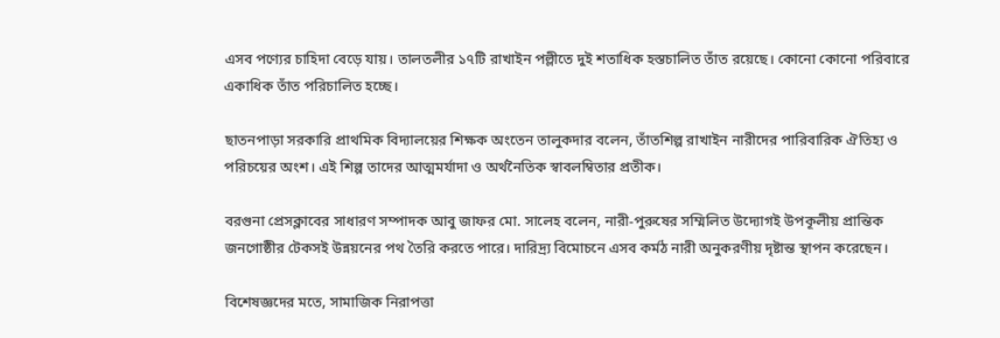এসব পণ্যের চাহিদা বেড়ে যায়। তালতলীর ১৭টি রাখাইন পল্লীতে দুই শতাধিক হস্তচালিত তাঁত রয়েছে। কোনো কোনো পরিবারে একাধিক তাঁত পরিচালিত হচ্ছে।

ছাতনপাড়া সরকারি প্রাথমিক বিদ্যালয়ের শিক্ষক অংতেন তালুকদার বলেন, তাঁতশিল্প রাখাইন নারীদের পারিবারিক ঐতিহ্য ও পরিচয়ের অংশ। এই শিল্প তাদের আত্মমর্যাদা ও অর্থনৈতিক স্বাবলম্বিতার প্রতীক।

বরগুনা প্রেসক্লাবের সাধারণ সম্পাদক আবু জাফর মো. সালেহ বলেন, নারী-পুরুষের সম্মিলিত উদ্যোগই উপকূলীয় প্রান্তিক জনগোষ্ঠীর টেকসই উন্নয়নের পথ তৈরি করতে পারে। দারিদ্র্য বিমোচনে এসব কর্মঠ নারী অনুকরণীয় দৃষ্টান্ত স্থাপন করেছেন।

বিশেষজ্ঞদের মতে, সামাজিক নিরাপত্তা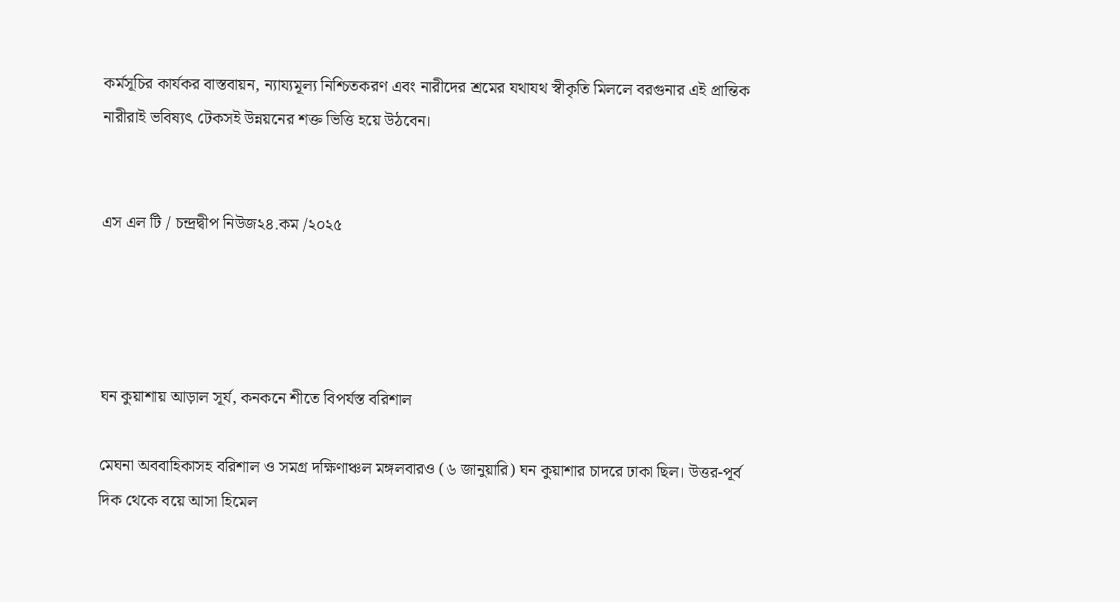কর্মসূচির কার্যকর বাস্তবায়ন, ন্যায্যমূল্য নিশ্চিতকরণ এবং নারীদের শ্রমের যথাযথ স্বীকৃতি মিললে বরগুনার এই প্রান্তিক নারীরাই ভবিষ্যৎ টেকসই উন্নয়নের শক্ত ভিত্তি হয়ে উঠবেন।


এস এল টি / চন্দ্রদ্বীপ নিউজ২৪.কম /২০২৫




ঘন কুয়াশায় আড়াল সূর্য, কনকনে শীতে বিপর্যস্ত বরিশাল

মেঘনা অববাহিকাসহ বরিশাল ও সমগ্র দক্ষিণাঞ্চল মঙ্গলবারও (৬ জানুয়ারি) ঘন কুয়াশার চাদরে ঢাকা ছিল। উত্তর-পূর্ব দিক থেকে বয়ে আসা হিমেল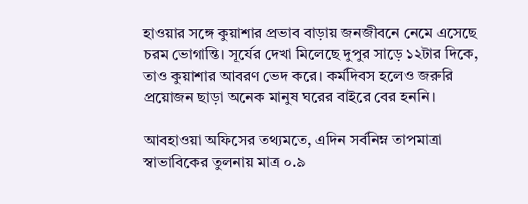হাওয়ার সঙ্গে কুয়াশার প্রভাব বাড়ায় জনজীবনে নেমে এসেছে চরম ভোগান্তি। সূর্যের দেখা মিলেছে দুপুর সাড়ে ১২টার দিকে, তাও কুয়াশার আবরণ ভেদ করে। কর্মদিবস হলেও জরুরি প্রয়োজন ছাড়া অনেক মানুষ ঘরের বাইরে বের হননি।

আবহাওয়া অফিসের তথ্যমতে, এদিন সর্বনিম্ন তাপমাত্রা স্বাভাবিকের তুলনায় মাত্র ০.৯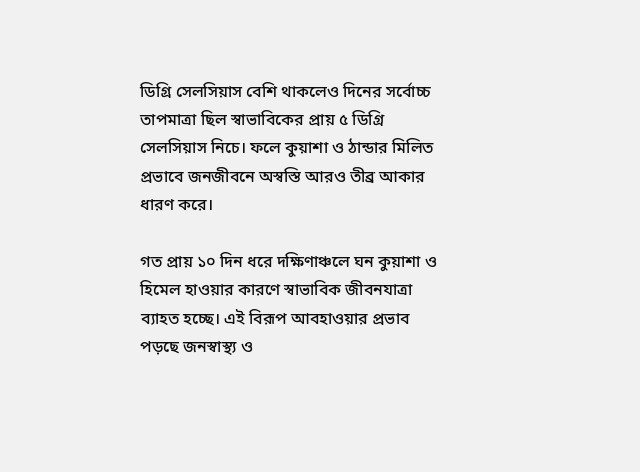ডিগ্রি সেলসিয়াস বেশি থাকলেও দিনের সর্বোচ্চ তাপমাত্রা ছিল স্বাভাবিকের প্রায় ৫ ডিগ্রি সেলসিয়াস নিচে। ফলে কুয়াশা ও ঠান্ডার মিলিত প্রভাবে জনজীবনে অস্বস্তি আরও তীব্র আকার ধারণ করে।

গত প্রায় ১০ দিন ধরে দক্ষিণাঞ্চলে ঘন কুয়াশা ও হিমেল হাওয়ার কারণে স্বাভাবিক জীবনযাত্রা ব্যাহত হচ্ছে। এই বিরূপ আবহাওয়ার প্রভাব পড়ছে জনস্বাস্থ্য ও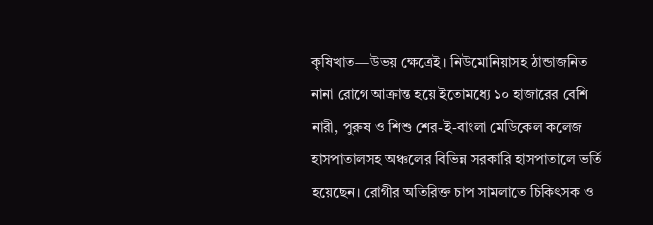কৃষিখাত—উভয় ক্ষেত্রেই। নিউমোনিয়াসহ ঠান্ডাজনিত নানা রোগে আক্রান্ত হয়ে ইতোমধ্যে ১০ হাজারের বেশি নারী, পুরুষ ও শিশু শের-ই-বাংলা মেডিকেল কলেজ হাসপাতালসহ অঞ্চলের বিভিন্ন সরকারি হাসপাতালে ভর্তি হয়েছেন। রোগীর অতিরিক্ত চাপ সামলাতে চিকিৎসক ও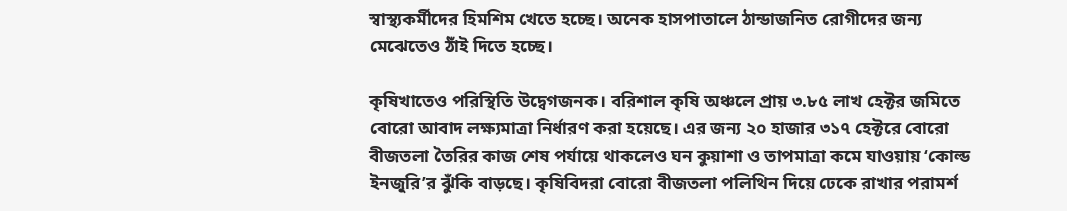স্বাস্থ্যকর্মীদের হিমশিম খেতে হচ্ছে। অনেক হাসপাতালে ঠান্ডাজনিত রোগীদের জন্য মেঝেতেও ঠাঁই দিতে হচ্ছে।

কৃষিখাতেও পরিস্থিতি উদ্বেগজনক। বরিশাল কৃষি অঞ্চলে প্রায় ৩.৮৫ লাখ হেক্টর জমিতে বোরো আবাদ লক্ষ্যমাত্রা নির্ধারণ করা হয়েছে। এর জন্য ২০ হাজার ৩১৭ হেক্টরে বোরো বীজতলা তৈরির কাজ শেষ পর্যায়ে থাকলেও ঘন কুয়াশা ও তাপমাত্রা কমে যাওয়ায় ‘কোল্ড ইনজুরি’র ঝুঁকি বাড়ছে। কৃষিবিদরা বোরো বীজতলা পলিথিন দিয়ে ঢেকে রাখার পরামর্শ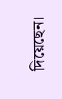দিয়েছেন।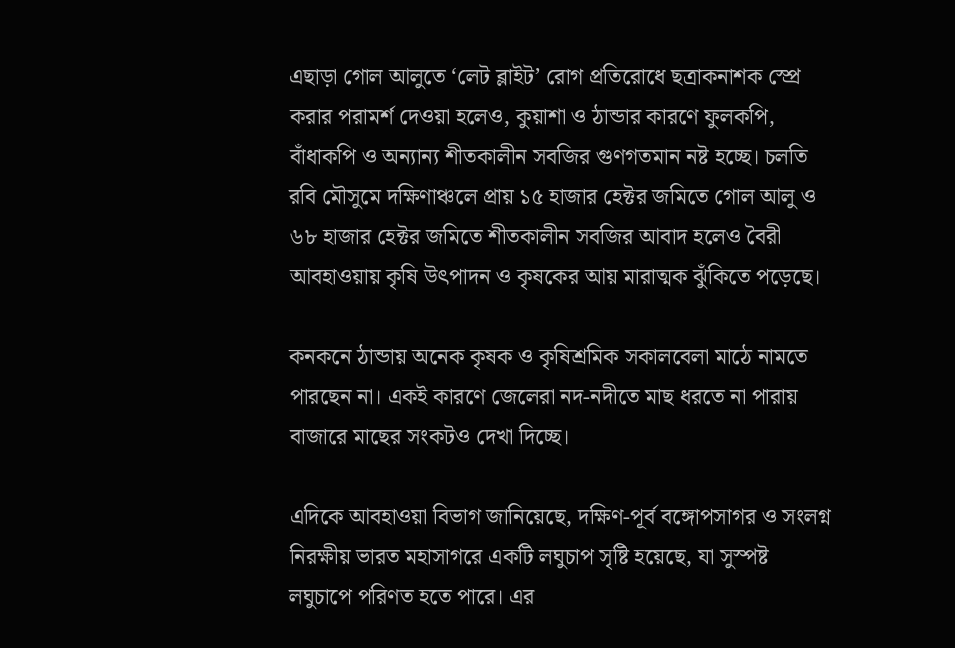এছাড়া গোল আলুতে ‘লেট ব্লাইট’ রোগ প্রতিরোধে ছত্রাকনাশক স্প্রে করার পরামর্শ দেওয়া হলেও, কুয়াশা ও ঠান্ডার কারণে ফুলকপি, বাঁধাকপি ও অন্যান্য শীতকালীন সবজির গুণগতমান নষ্ট হচ্ছে। চলতি রবি মৌসুমে দক্ষিণাঞ্চলে প্রায় ১৫ হাজার হেক্টর জমিতে গোল আলু ও ৬৮ হাজার হেক্টর জমিতে শীতকালীন সবজির আবাদ হলেও বৈরী আবহাওয়ায় কৃষি উৎপাদন ও কৃষকের আয় মারাত্মক ঝুঁকিতে পড়েছে।

কনকনে ঠান্ডায় অনেক কৃষক ও কৃষিশ্রমিক সকালবেলা মাঠে নামতে পারছেন না। একই কারণে জেলেরা নদ-নদীতে মাছ ধরতে না পারায় বাজারে মাছের সংকটও দেখা দিচ্ছে।

এদিকে আবহাওয়া বিভাগ জানিয়েছে, দক্ষিণ-পূর্ব বঙ্গোপসাগর ও সংলগ্ন নিরক্ষীয় ভারত মহাসাগরে একটি লঘুচাপ সৃষ্টি হয়েছে, যা সুস্পষ্ট লঘুচাপে পরিণত হতে পারে। এর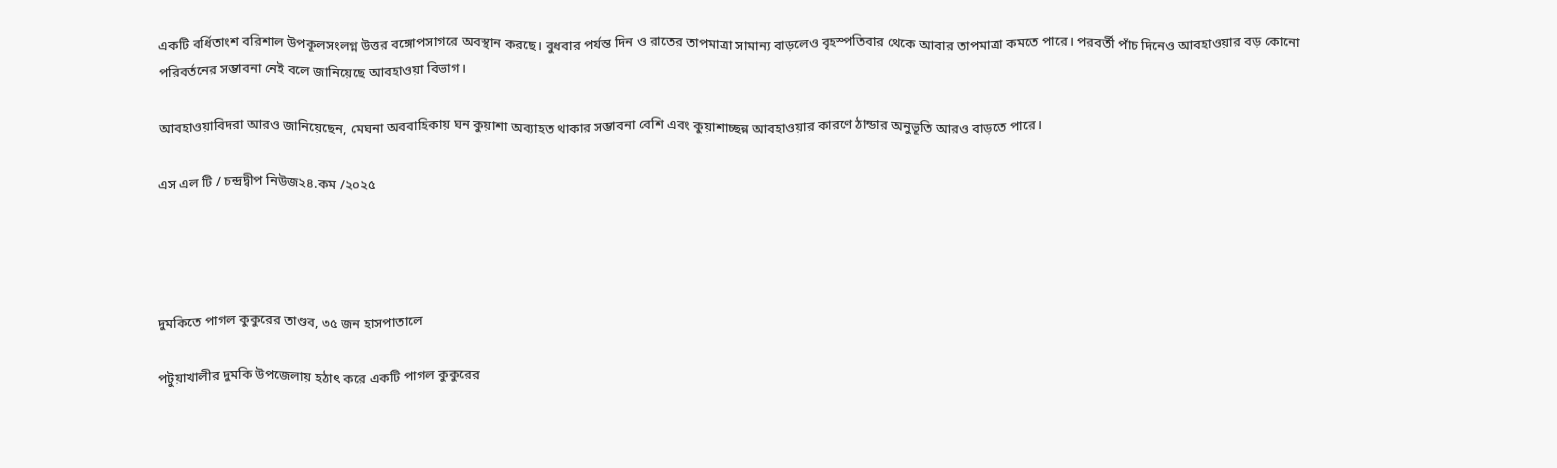একটি বর্ধিতাংশ বরিশাল উপকূলসংলগ্ন উত্তর বঙ্গোপসাগরে অবস্থান করছে। বুধবার পর্যন্ত দিন ও রাতের তাপমাত্রা সামান্য বাড়লেও বৃহস্পতিবার থেকে আবার তাপমাত্রা কমতে পারে। পরবর্তী পাঁচ দিনেও আবহাওয়ার বড় কোনো পরিবর্তনের সম্ভাবনা নেই বলে জানিয়েছে আবহাওয়া বিভাগ।

আবহাওয়াবিদরা আরও জানিয়েছেন, মেঘনা অববাহিকায় ঘন কুয়াশা অব্যাহত থাকার সম্ভাবনা বেশি এবং কুয়াশাচ্ছন্ন আবহাওয়ার কারণে ঠান্ডার অনুভূতি আরও বাড়তে পারে।

এস এল টি / চন্দ্রদ্বীপ নিউজ২৪.কম /২০২৫




দুমকিতে পাগল কুকুরের তাণ্ডব, ৩৫ জন হাসপাতালে

পটুয়াখালীর দুমকি উপজেলায় হঠাৎ করে একটি পাগল কুকুরের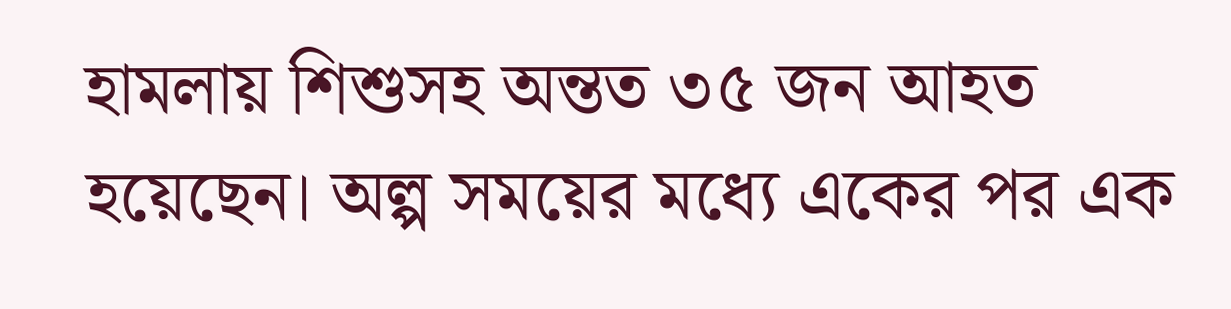হামলায় শিশুসহ অন্তত ৩৫ জন আহত হয়েছেন। অল্প সময়ের মধ্যে একের পর এক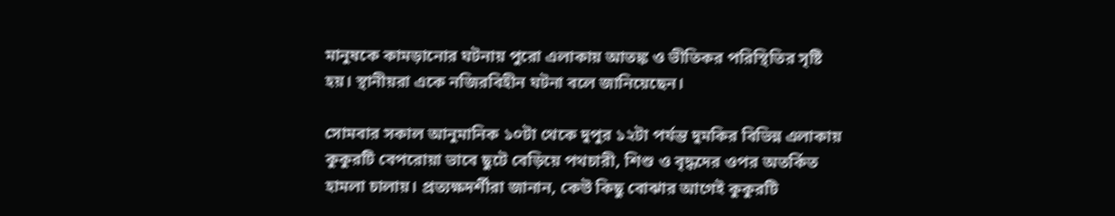মানুষকে কামড়ানোর ঘটনায় পুরো এলাকায় আতঙ্ক ও ভীতিকর পরিস্থিতির সৃষ্টি হয়। স্থানীয়রা একে নজিরবিহীন ঘটনা বলে জানিয়েছেন।

সোমবার সকাল আনুমানিক ১০টা থেকে দুপুর ১২টা পর্যন্ত দুমকির বিভিন্ন এলাকায় কুকুরটি বেপরোয়া ভাবে ছুটে বেড়িয়ে পথচারী, শিশু ও বৃদ্ধদের ওপর অতর্কিত হামলা চালায়। প্রত্যক্ষদর্শীরা জানান, কেউ কিছু বোঝার আগেই কুকুরটি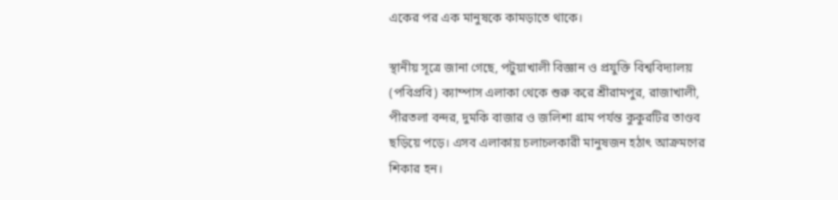একের পর এক মানুষকে কামড়াতে থাকে।

স্থানীয় সূত্রে জানা গেছে, পটুয়াখালী বিজ্ঞান ও প্রযুক্তি বিশ্ববিদ্যালয় (পবিপ্রবি) ক্যাম্পাস এলাকা থেকে শুরু করে শ্রীরামপুর, রাজাখালী, পীরতলা বন্দর, দুমকি বাজার ও জলিশা গ্রাম পর্যন্ত কুকুরটির তাণ্ডব ছড়িয়ে পড়ে। এসব এলাকায় চলাচলকারী মানুষজন হঠাৎ আক্রমণের শিকার হন।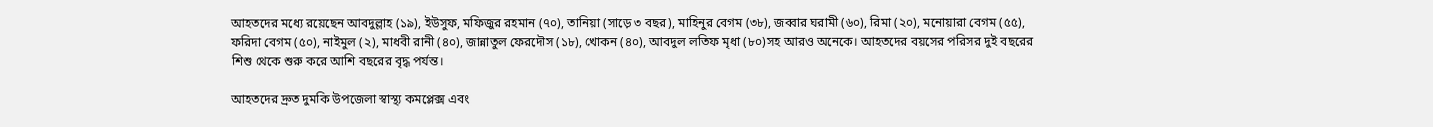আহতদের মধ্যে রয়েছেন আবদুল্লাহ (১৯), ইউসুফ, মফিজুর রহমান (৭০), তানিয়া (সাড়ে ৩ বছর), মাহিনুর বেগম (৩৮), জব্বার ঘরামী (৬০), রিমা (২০), মনোয়ারা বেগম (৫৫), ফরিদা বেগম (৫০), নাইমুল (২), মাধবী রানী (৪০), জান্নাতুল ফেরদৌস (১৮), খোকন (৪০), আবদুল লতিফ মৃধা (৮০)সহ আরও অনেকে। আহতদের বয়সের পরিসর দুই বছরের শিশু থেকে শুরু করে আশি বছরের বৃদ্ধ পর্যন্ত।

আহতদের দ্রুত দুমকি উপজেলা স্বাস্থ্য কমপ্লেক্স এবং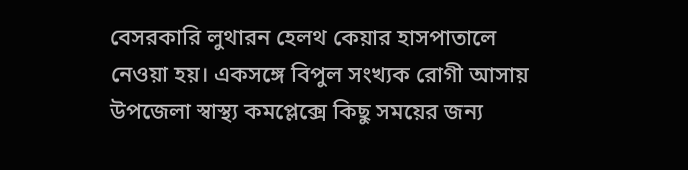বেসরকারি লুথারন হেলথ কেয়ার হাসপাতালে নেওয়া হয়। একসঙ্গে বিপুল সংখ্যক রোগী আসায় উপজেলা স্বাস্থ্য কমপ্লেক্সে কিছু সময়ের জন্য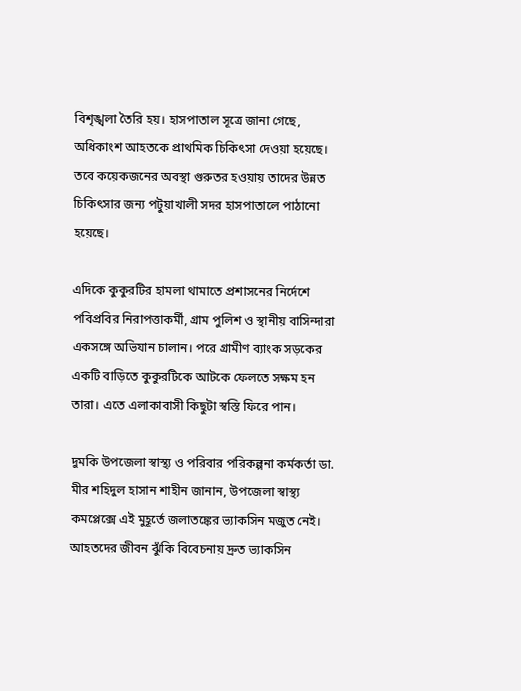বিশৃঙ্খলা তৈরি হয়। হাসপাতাল সূত্রে জানা গেছে, অধিকাংশ আহতকে প্রাথমিক চিকিৎসা দেওয়া হয়েছে। তবে কয়েকজনের অবস্থা গুরুতর হওয়ায় তাদের উন্নত চিকিৎসার জন্য পটুয়াখালী সদর হাসপাতালে পাঠানো হয়েছে।

এদিকে কুকুরটির হামলা থামাতে প্রশাসনের নির্দেশে পবিপ্রবির নিরাপত্তাকর্মী, গ্রাম পুলিশ ও স্থানীয় বাসিন্দারা একসঙ্গে অভিযান চালান। পরে গ্রামীণ ব্যাংক সড়কের একটি বাড়িতে কুকুরটিকে আটকে ফেলতে সক্ষম হন তারা। এতে এলাকাবাসী কিছুটা স্বস্তি ফিরে পান।

দুমকি উপজেলা স্বাস্থ্য ও পরিবার পরিকল্পনা কর্মকর্তা ডা. মীর শহিদুল হাসান শাহীন জানান, উপজেলা স্বাস্থ্য কমপ্লেক্সে এই মুহূর্তে জলাতঙ্কের ভ্যাকসিন মজুত নেই। আহতদের জীবন ঝুঁকি বিবেচনায় দ্রুত ভ্যাকসিন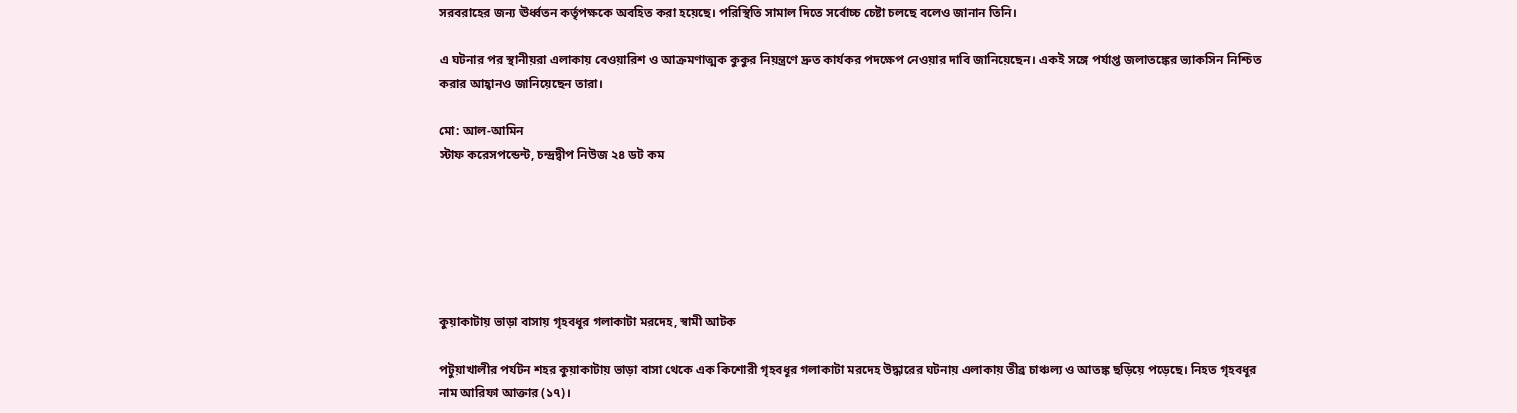সরবরাহের জন্য ঊর্ধ্বতন কর্তৃপক্ষকে অবহিত করা হয়েছে। পরিস্থিতি সামাল দিতে সর্বোচ্চ চেষ্টা চলছে বলেও জানান তিনি।

এ ঘটনার পর স্থানীয়রা এলাকায় বেওয়ারিশ ও আক্রমণাত্মক কুকুর নিয়ন্ত্রণে দ্রুত কার্যকর পদক্ষেপ নেওয়ার দাবি জানিয়েছেন। একই সঙ্গে পর্যাপ্ত জলাতঙ্কের ভ্যাকসিন নিশ্চিত করার আহ্বানও জানিয়েছেন তারা।

মো: আল-আমিন
স্টাফ করেসপন্ডেন্ট, চন্দ্রদ্বীপ নিউজ ২৪ ডট কম






কুয়াকাটায় ভাড়া বাসায় গৃহবধূর গলাকাটা মরদেহ, স্বামী আটক

পটুয়াখালীর পর্যটন শহর কুয়াকাটায় ভাড়া বাসা থেকে এক কিশোরী গৃহবধূর গলাকাটা মরদেহ উদ্ধারের ঘটনায় এলাকায় তীব্র চাঞ্চল্য ও আতঙ্ক ছড়িয়ে পড়েছে। নিহত গৃহবধূর নাম আরিফা আক্তার (১৭)।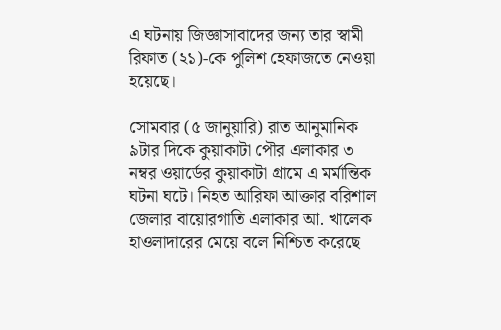এ ঘটনায় জিজ্ঞাসাবাদের জন্য তার স্বামী রিফাত (২১)-কে পুলিশ হেফাজতে নেওয়া হয়েছে।

সোমবার (৫ জানুয়ারি) রাত আনুমানিক ৯টার দিকে কুয়াকাটা পৌর এলাকার ৩ নম্বর ওয়ার্ডের কুয়াকাটা গ্রামে এ মর্মান্তিক ঘটনা ঘটে। নিহত আরিফা আক্তার বরিশাল জেলার বায়োরগাতি এলাকার আ. খালেক হাওলাদারের মেয়ে বলে নিশ্চিত করেছে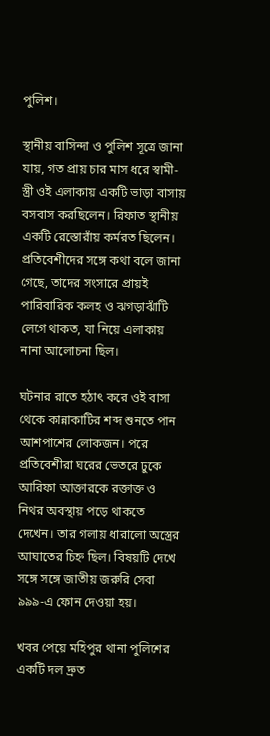পুলিশ।

স্থানীয় বাসিন্দা ও পুলিশ সূত্রে জানা যায়, গত প্রায় চার মাস ধরে স্বামী-স্ত্রী ওই এলাকায় একটি ভাড়া বাসায় বসবাস করছিলেন। রিফাত স্থানীয় একটি রেস্তোরাঁয় কর্মরত ছিলেন। প্রতিবেশীদের সঙ্গে কথা বলে জানা গেছে, তাদের সংসারে প্রায়ই পারিবারিক কলহ ও ঝগড়াঝাঁটি লেগে থাকত, যা নিয়ে এলাকায় নানা আলোচনা ছিল।

ঘটনার রাতে হঠাৎ করে ওই বাসা থেকে কান্নাকাটির শব্দ শুনতে পান আশপাশের লোকজন। পরে প্রতিবেশীরা ঘরের ভেতরে ঢুকে আরিফা আক্তারকে রক্তাক্ত ও নিথর অবস্থায় পড়ে থাকতে দেখেন। তার গলায় ধারালো অস্ত্রের আঘাতের চিহ্ন ছিল। বিষয়টি দেখে সঙ্গে সঙ্গে জাতীয় জরুরি সেবা ৯৯৯-এ ফোন দেওয়া হয়।

খবর পেয়ে মহিপুর থানা পুলিশের একটি দল দ্রুত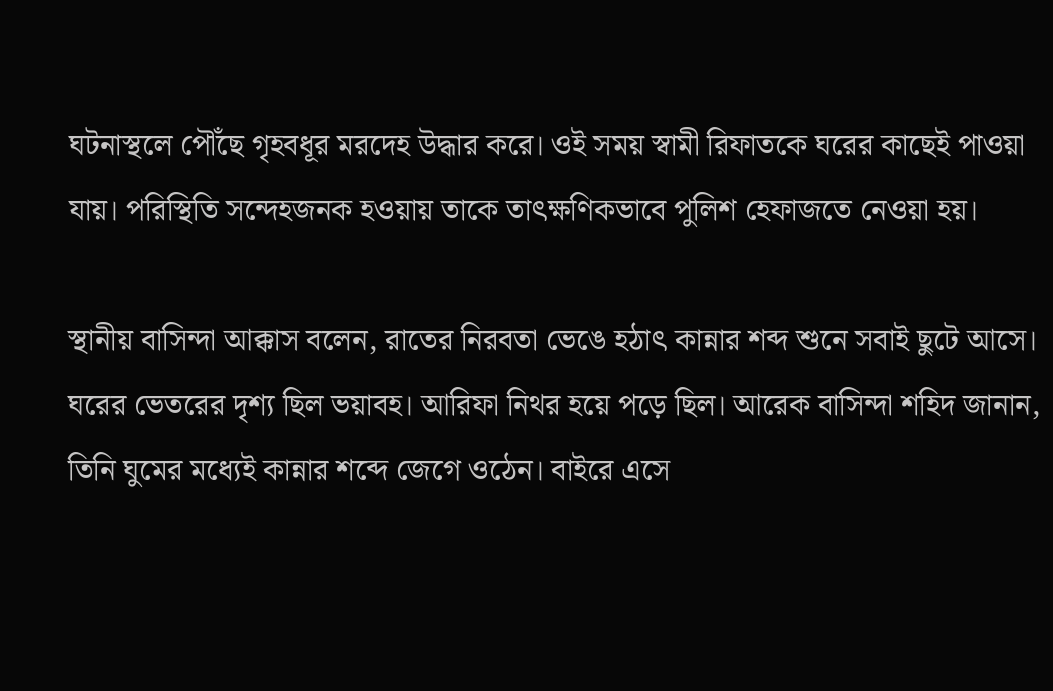ঘটনাস্থলে পৌঁছে গৃহবধূর মরদেহ উদ্ধার করে। ওই সময় স্বামী রিফাতকে ঘরের কাছেই পাওয়া যায়। পরিস্থিতি সন্দেহজনক হওয়ায় তাকে তাৎক্ষণিকভাবে পুলিশ হেফাজতে নেওয়া হয়।

স্থানীয় বাসিন্দা আক্কাস বলেন, রাতের নিরবতা ভেঙে হঠাৎ কান্নার শব্দ শুনে সবাই ছুটে আসে। ঘরের ভেতরের দৃশ্য ছিল ভয়াবহ। আরিফা নিথর হয়ে পড়ে ছিল। আরেক বাসিন্দা শহিদ জানান, তিনি ঘুমের মধ্যেই কান্নার শব্দে জেগে ওঠেন। বাইরে এসে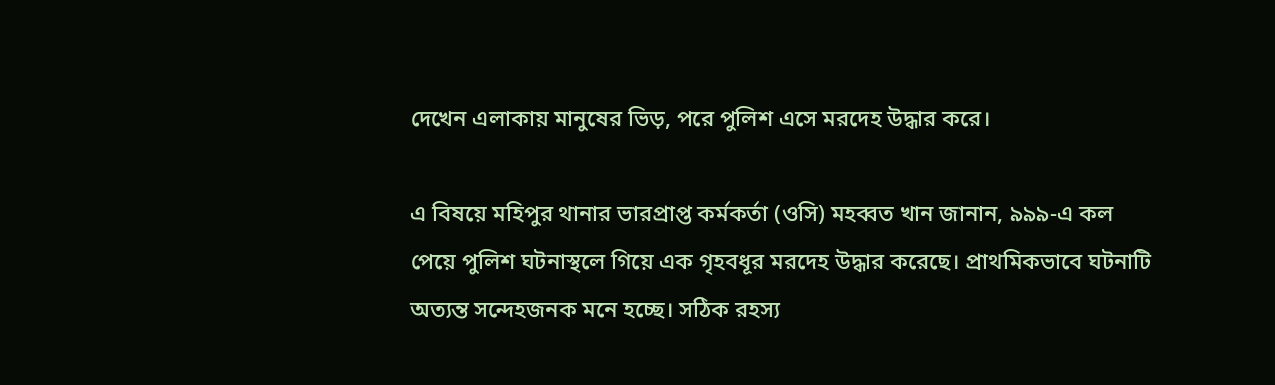দেখেন এলাকায় মানুষের ভিড়, পরে পুলিশ এসে মরদেহ উদ্ধার করে।

এ বিষয়ে মহিপুর থানার ভারপ্রাপ্ত কর্মকর্তা (ওসি) মহব্বত খান জানান, ৯৯৯-এ কল পেয়ে পুলিশ ঘটনাস্থলে গিয়ে এক গৃহবধূর মরদেহ উদ্ধার করেছে। প্রাথমিকভাবে ঘটনাটি অত্যন্ত সন্দেহজনক মনে হচ্ছে। সঠিক রহস্য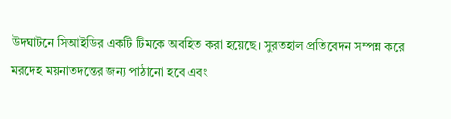উদঘাটনে সিআইডির একটি টিমকে অবহিত করা হয়েছে। সুরতহাল প্রতিবেদন সম্পন্ন করে মরদেহ ময়নাতদন্তের জন্য পাঠানো হবে এবং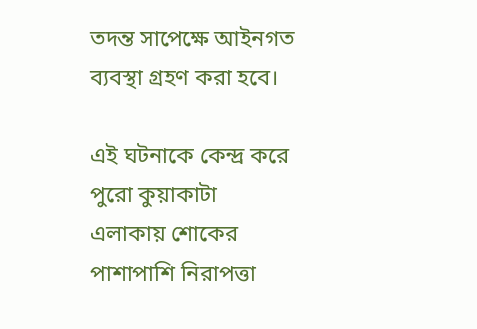তদন্ত সাপেক্ষে আইনগত ব্যবস্থা গ্রহণ করা হবে।

এই ঘটনাকে কেন্দ্র করে পুরো কুয়াকাটা এলাকায় শোকের পাশাপাশি নিরাপত্তা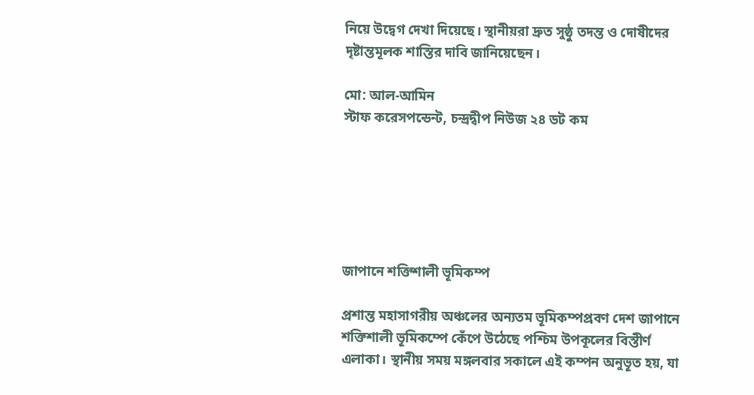নিয়ে উদ্বেগ দেখা দিয়েছে। স্থানীয়রা দ্রুত সুষ্ঠু তদন্ত ও দোষীদের দৃষ্টান্তমূলক শাস্তির দাবি জানিয়েছেন।

মো: আল-আমিন
স্টাফ করেসপন্ডেন্ট, চন্দ্রদ্বীপ নিউজ ২৪ ডট কম






জাপানে শক্তিশালী ভূমিকম্প

প্রশান্ত মহাসাগরীয় অঞ্চলের অন্যতম ভূমিকম্পপ্রবণ দেশ জাপানে শক্তিশালী ভূমিকম্পে কেঁপে উঠেছে পশ্চিম উপকূলের বিস্তীর্ণ এলাকা। স্থানীয় সময় মঙ্গলবার সকালে এই কম্পন অনুভূত হয়, যা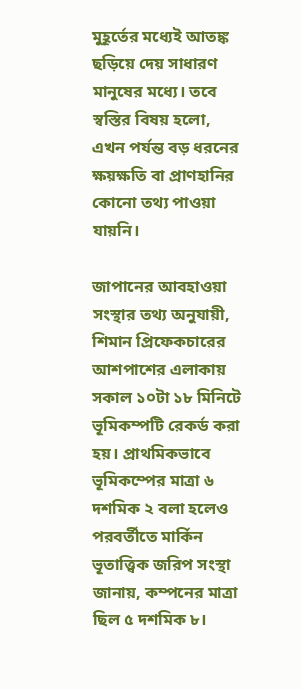মুহূর্তের মধ্যেই আতঙ্ক ছড়িয়ে দেয় সাধারণ মানুষের মধ্যে। তবে স্বস্তির বিষয় হলো, এখন পর্যন্ত বড় ধরনের ক্ষয়ক্ষতি বা প্রাণহানির কোনো তথ্য পাওয়া যায়নি।

জাপানের আবহাওয়া সংস্থার তথ্য অনুযায়ী, শিমান প্রিফেকচারের আশপাশের এলাকায় সকাল ১০টা ১৮ মিনিটে ভূমিকম্পটি রেকর্ড করা হয়। প্রাথমিকভাবে ভূমিকম্পের মাত্রা ৬ দশমিক ২ বলা হলেও পরবর্তীতে মার্কিন ভূতাত্ত্বিক জরিপ সংস্থা জানায়, কম্পনের মাত্রা ছিল ৫ দশমিক ৮।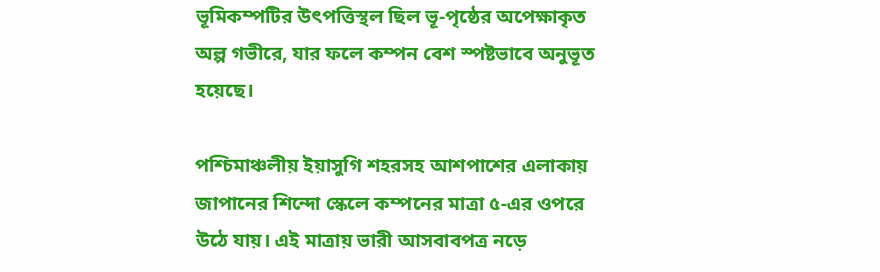ভূমিকম্পটির উৎপত্তিস্থল ছিল ভূ-পৃষ্ঠের অপেক্ষাকৃত অল্প গভীরে, যার ফলে কম্পন বেশ স্পষ্টভাবে অনুভূত হয়েছে।

পশ্চিমাঞ্চলীয় ইয়াসুগি শহরসহ আশপাশের এলাকায় জাপানের শিন্দো স্কেলে কম্পনের মাত্রা ৫-এর ওপরে উঠে যায়। এই মাত্রায় ভারী আসবাবপত্র নড়ে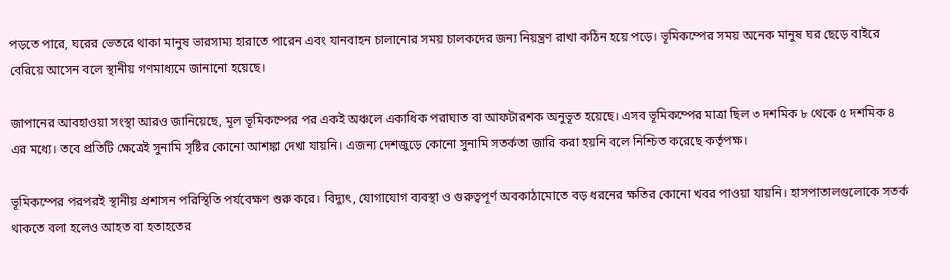পড়তে পারে, ঘরের ভেতরে থাকা মানুষ ভারসাম্য হারাতে পারেন এবং যানবাহন চালানোর সময় চালকদের জন্য নিয়ন্ত্রণ রাখা কঠিন হয়ে পড়ে। ভূমিকম্পের সময় অনেক মানুষ ঘর ছেড়ে বাইরে বেরিয়ে আসেন বলে স্থানীয় গণমাধ্যমে জানানো হয়েছে।

জাপানের আবহাওয়া সংস্থা আরও জানিয়েছে, মূল ভূমিকম্পের পর একই অঞ্চলে একাধিক পরাঘাত বা আফটারশক অনুভূত হয়েছে। এসব ভূমিকম্পের মাত্রা ছিল ৩ দশমিক ৮ থেকে ৫ দশমিক ৪ এর মধ্যে। তবে প্রতিটি ক্ষেত্রেই সুনামি সৃষ্টির কোনো আশঙ্কা দেখা যায়নি। এজন্য দেশজুড়ে কোনো সুনামি সতর্কতা জারি করা হয়নি বলে নিশ্চিত করেছে কর্তৃপক্ষ।

ভূমিকম্পের পরপরই স্থানীয় প্রশাসন পরিস্থিতি পর্যবেক্ষণ শুরু করে। বিদ্যুৎ, যোগাযোগ ব্যবস্থা ও গুরুত্বপূর্ণ অবকাঠামোতে বড় ধরনের ক্ষতির কোনো খবর পাওয়া যায়নি। হাসপাতালগুলোকে সতর্ক থাকতে বলা হলেও আহত বা হতাহতের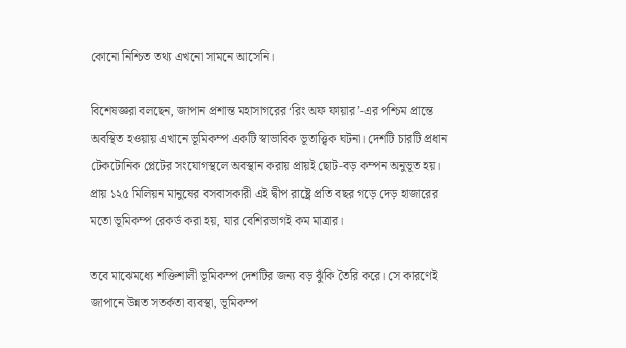কোনো নিশ্চিত তথ্য এখনো সামনে আসেনি।

বিশেষজ্ঞরা বলছেন, জাপান প্রশান্ত মহাসাগরের ‘রিং অফ ফায়ার’-এর পশ্চিম প্রান্তে অবস্থিত হওয়ায় এখানে ভূমিকম্প একটি স্বাভাবিক ভূতাত্ত্বিক ঘটনা। দেশটি চারটি প্রধান টেকটোনিক প্লেটের সংযোগস্থলে অবস্থান করায় প্রায়ই ছোট-বড় কম্পন অনুভূত হয়। প্রায় ১২৫ মিলিয়ন মানুষের বসবাসকারী এই দ্বীপ রাষ্ট্রে প্রতি বছর গড়ে দেড় হাজারের মতো ভূমিকম্প রেকর্ড করা হয়, যার বেশিরভাগই কম মাত্রার।

তবে মাঝেমধ্যে শক্তিশালী ভূমিকম্প দেশটির জন্য বড় ঝুঁকি তৈরি করে। সে কারণেই জাপানে উন্নত সতর্কতা ব্যবস্থা, ভূমিকম্প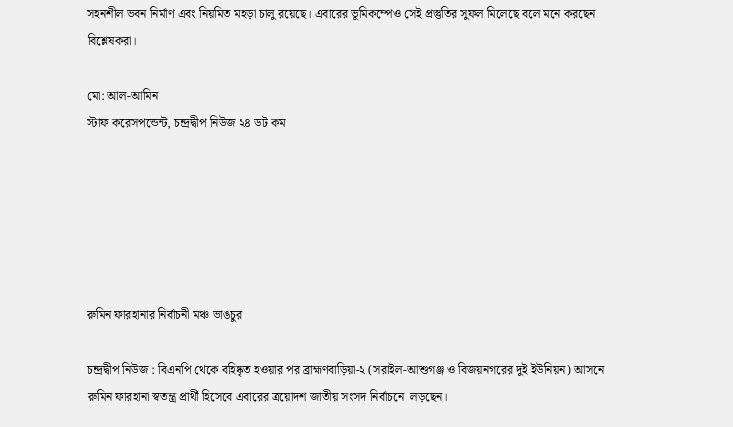সহনশীল ভবন নির্মাণ এবং নিয়মিত মহড়া চালু রয়েছে। এবারের ভূমিকম্পেও সেই প্রস্তুতির সুফল মিলেছে বলে মনে করছেন বিশ্লেষকরা।

মো: আল-আমিন
স্টাফ করেসপন্ডেন্ট, চন্দ্রদ্বীপ নিউজ ২৪ ডট কম






রুমিন ফারহানার নির্বাচনী মঞ্চ ভাঙচুর

চন্দ্রদ্বীপ নিউজ : বিএনপি থেকে বহিষ্কৃত হওয়ার পর ব্রাহ্মণবাড়িয়া-২ (সরাইল-আশুগঞ্জ ও বিজয়নগরের দুই ইউনিয়ন) আসনে রুমিন ফারহানা স্বতন্ত্র প্রার্থী হিসেবে এবারের ত্রয়োদশ জাতীয় সংসদ নির্বাচনে  লড়ছেন।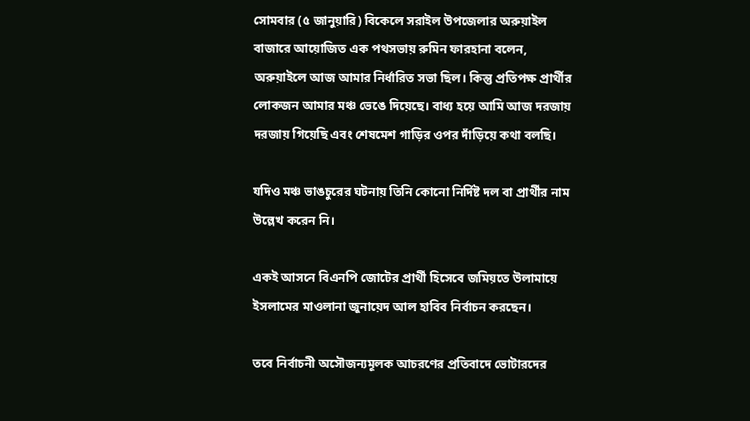সোমবার (৫ জানুয়ারি) বিকেলে সরাইল উপজেলার অরুয়াইল বাজারে আয়োজিত এক পথসভায় রুমিন ফারহানা বলেন, অরুয়াইলে আজ আমার নির্ধারিত সভা ছিল। কিন্তু প্রতিপক্ষ প্রার্থীর লোকজন আমার মঞ্চ ভেঙে দিয়েছে। বাধ্য হয়ে আমি আজ দরজায় দরজায় গিয়েছি এবং শেষমেশ গাড়ির ওপর দাঁড়িয়ে কথা বলছি।

যদিও মঞ্চ ভাঙচুরের ঘটনায় তিনি কোনো নির্দিষ্ট দল বা প্রার্থীর নাম উল্লেখ করেন নি।

একই আসনে বিএনপি জোটের প্রার্থী হিসেবে জমিয়তে উলামায়ে ইসলামের মাওলানা জুনায়েদ আল হাবিব নির্বাচন করছেন।

তবে নির্বাচনী অসৌজন্যমূলক আচরণের প্রতিবাদে ভোটারদের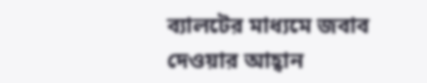ব্যালটের মাধ্যমে জবাব দেওয়ার আহ্বান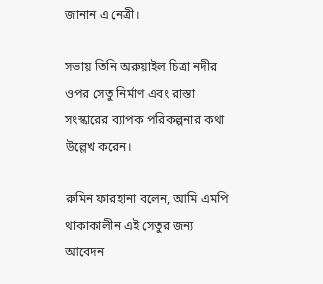জানান এ নেত্রী।

সভায় তিনি অরুয়াইল চিত্রা নদীর ওপর সেতু নির্মাণ এবং রাস্তা সংস্কারের ব্যাপক পরিকল্পনার কথা উল্লেখ করেন।

রুমিন ফারহানা বলেন, আমি এমপি থাকাকালীন এই সেতুর জন্য আবেদন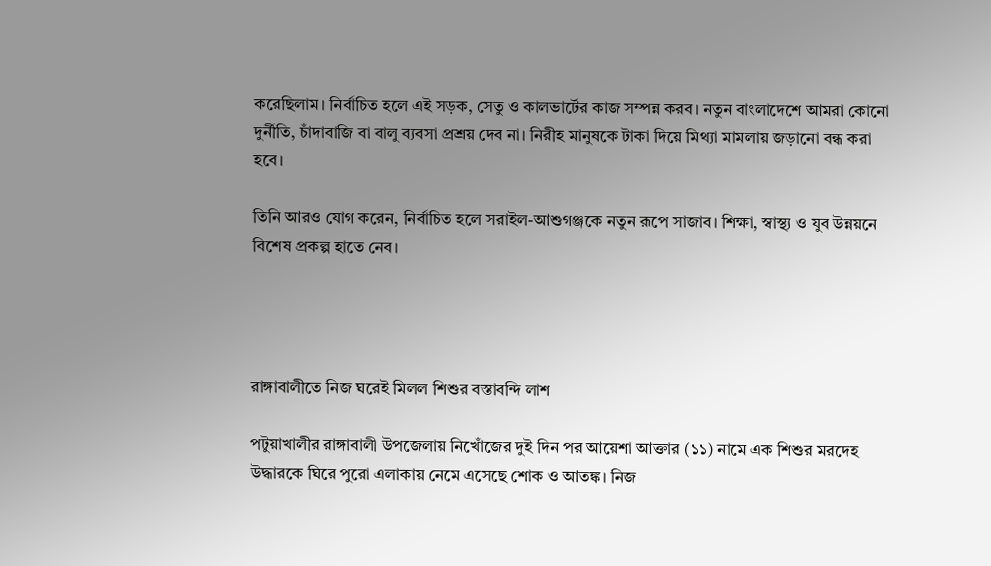করেছিলাম। নির্বাচিত হলে এই সড়ক, সেতু ও কালভার্টের কাজ সম্পন্ন করব। নতুন বাংলাদেশে আমরা কোনো দুর্নীতি, চাঁদাবাজি বা বালু ব্যবসা প্রশ্রয় দেব না। নিরীহ মানুষকে টাকা দিয়ে মিথ্যা মামলায় জড়ানো বন্ধ করা হবে।

তিনি আরও যোগ করেন, নির্বাচিত হলে সরাইল-আশুগঞ্জকে নতুন রূপে সাজাব। শিক্ষা, স্বাস্থ্য ও যুব উন্নয়নে বিশেষ প্রকল্প হাতে নেব।




রাঙ্গাবালীতে নিজ ঘরেই মিলল শিশুর বস্তাবন্দি লাশ

পটুয়াখালীর রাঙ্গাবালী উপজেলায় নিখোঁজের দুই দিন পর আয়েশা আক্তার (১১) নামে এক শিশুর মরদেহ উদ্ধারকে ঘিরে পুরো এলাকায় নেমে এসেছে শোক ও আতঙ্ক। নিজ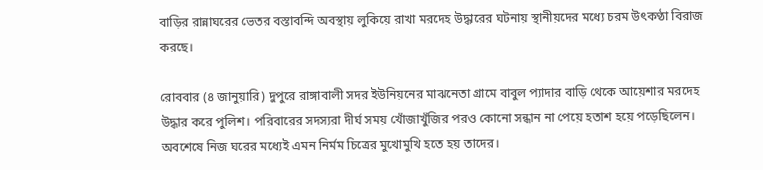বাড়ির রান্নাঘরের ভেতর বস্তাবন্দি অবস্থায় লুকিয়ে রাখা মরদেহ উদ্ধারের ঘটনায় স্থানীয়দের মধ্যে চরম উৎকণ্ঠা বিরাজ করছে।

রোববার (৪ জানুয়ারি) দুপুরে রাঙ্গাবালী সদর ইউনিয়নের মাঝনেতা গ্রামে বাবুল প্যাদার বাড়ি থেকে আয়েশার মরদেহ উদ্ধার করে পুলিশ। পরিবারের সদস্যরা দীর্ঘ সময় খোঁজাখুঁজির পরও কোনো সন্ধান না পেয়ে হতাশ হয়ে পড়েছিলেন। অবশেষে নিজ ঘরের মধ্যেই এমন নির্মম চিত্রের মুখোমুখি হতে হয় তাদের।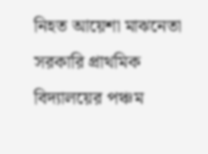নিহত আয়েশা মাঝনেতা সরকারি প্রাথমিক বিদ্যালয়ের পঞ্চম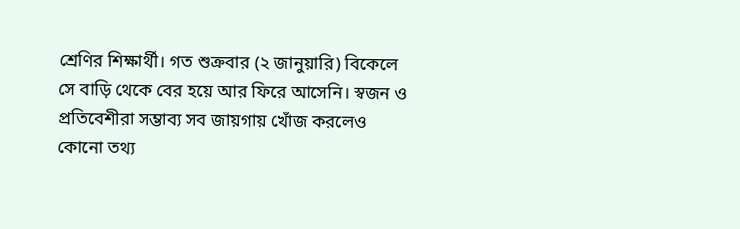শ্রেণির শিক্ষার্থী। গত শুক্রবার (২ জানুয়ারি) বিকেলে সে বাড়ি থেকে বের হয়ে আর ফিরে আসেনি। স্বজন ও প্রতিবেশীরা সম্ভাব্য সব জায়গায় খোঁজ করলেও কোনো তথ্য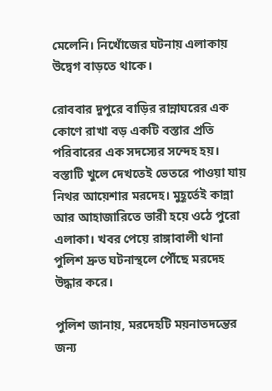মেলেনি। নিখোঁজের ঘটনায় এলাকায় উদ্বেগ বাড়তে থাকে।

রোববার দুপুরে বাড়ির রান্নাঘরের এক কোণে রাখা বড় একটি বস্তার প্রতি পরিবারের এক সদস্যের সন্দেহ হয়। বস্তাটি খুলে দেখতেই ভেতরে পাওয়া যায় নিথর আয়েশার মরদেহ। মুহূর্তেই কান্না আর আহাজারিতে ভারী হয়ে ওঠে পুরো এলাকা। খবর পেয়ে রাঙ্গাবালী থানা পুলিশ দ্রুত ঘটনাস্থলে পৌঁছে মরদেহ উদ্ধার করে।

পুলিশ জানায়, মরদেহটি ময়নাতদন্তের জন্য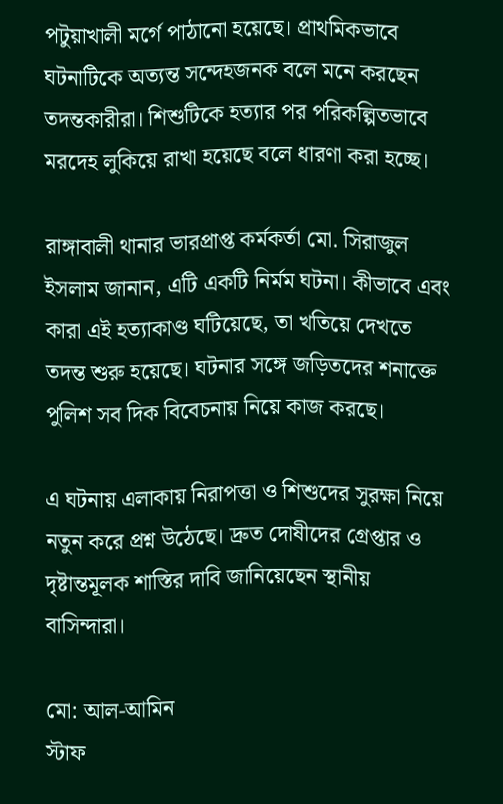পটুয়াখালী মর্গে পাঠানো হয়েছে। প্রাথমিকভাবে ঘটনাটিকে অত্যন্ত সন্দেহজনক বলে মনে করছেন তদন্তকারীরা। শিশুটিকে হত্যার পর পরিকল্পিতভাবে মরদেহ লুকিয়ে রাখা হয়েছে বলে ধারণা করা হচ্ছে।

রাঙ্গাবালী থানার ভারপ্রাপ্ত কর্মকর্তা মো. সিরাজুল ইসলাম জানান, এটি একটি নির্মম ঘটনা। কীভাবে এবং কারা এই হত্যাকাণ্ড ঘটিয়েছে, তা খতিয়ে দেখতে তদন্ত শুরু হয়েছে। ঘটনার সঙ্গে জড়িতদের শনাক্তে পুলিশ সব দিক বিবেচনায় নিয়ে কাজ করছে।

এ ঘটনায় এলাকায় নিরাপত্তা ও শিশুদের সুরক্ষা নিয়ে নতুন করে প্রশ্ন উঠেছে। দ্রুত দোষীদের গ্রেপ্তার ও দৃষ্টান্তমূলক শাস্তির দাবি জানিয়েছেন স্থানীয় বাসিন্দারা।

মো: আল-আমিন
স্টাফ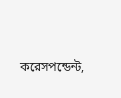করেসপন্ডেন্ট,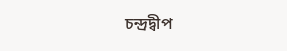চন্দ্রদ্বীপ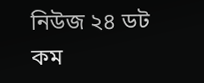নিউজ ২৪ ডট কম